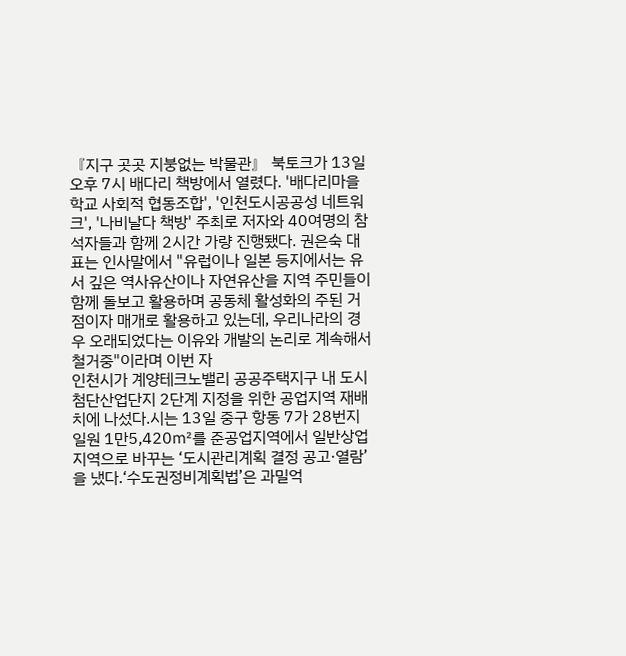『지구 곳곳 지붕없는 박물관』 북토크가 13일 오후 7시 배다리 책방에서 열렸다. '배다리마을학교 사회적 협동조합', '인천도시공공성 네트워크', '나비날다 책방' 주최로 저자와 40여명의 참석자들과 함께 2시간 가량 진행됐다. 권은숙 대표는 인사말에서 "유럽이나 일본 등지에서는 유서 깊은 역사유산이나 자연유산을 지역 주민들이 함께 돌보고 활용하며 공동체 활성화의 주된 거점이자 매개로 활용하고 있는데, 우리나라의 경우 오래되었다는 이유와 개발의 논리로 계속해서 철거중"이라며 이번 자
인천시가 계양테크노밸리 공공주택지구 내 도시첨단산업단지 2단계 지정을 위한 공업지역 재배치에 나섰다.시는 13일 중구 항동 7가 28번지 일원 1만5,420㎡를 준공업지역에서 일반상업지역으로 바꾸는 ‘도시관리계획 결정 공고·열람’을 냈다.‘수도권정비계획법’은 과밀억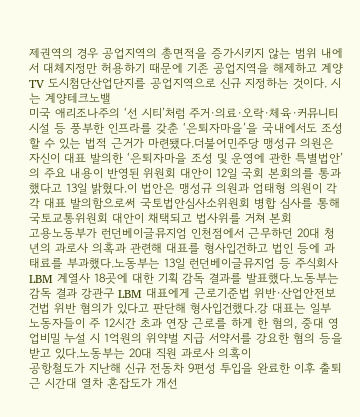제권역의 경우 공업지역의 총면적을 증가시키지 않는 범위 내에서 대체지정만 허용하기 때문에 기존 공업지역을 해제하고 계양TV 도시첨단산업단지를 공업지역으로 신규 지정하는 것이다. 시는 계양테크노밸
미국 애리조나주의 ‘선 시티’처럼 주거·의료·오락·체육·커뮤니티시설 등 풍부한 인프라를 갖춘 ‘은퇴자마을’을 국내에서도 조성할 수 있는 법적 근거가 마련됐다.더불어민주당 맹성규 의원은 자신이 대표 발의한 ‘은퇴자마을 조성 및 운영에 관한 특별법안’의 주요 내용이 반영된 위원회 대안이 12일 국회 본회의를 통과했다고 13일 밝혔다.이 법안은 맹성규 의원과 엄태형 의원이 각각 대표 발의함으로써 국토법안심사소위원회 병합 심사를 통해 국토교통위원회 대안이 채택되고 법사위를 거쳐 본회
고용노동부가 런던베이글뮤지엄 인천점에서 근무하던 20대 청년의 과로사 의혹과 관련해 대표를 형사입건하고 법인 등에 과태료를 부과했다.노동부는 13일 런던베이글뮤지엄 등 주식회사 LBM 계열사 18곳에 대한 기획 감독 결과를 발표했다.노동부는 감독 결과 강관구 LBM 대표에게 근로기준법 위반·산업안전보건법 위반 혐의가 있다고 판단해 형사입건했다.강 대표는 일부 노동자들이 주 12시간 초과 연장 근로를 하게 한 혐의, 중대 영업비밀 누설 시 1억원의 위약벌 지급 서약서를 강요한 혐의 등을 받고 있다.노동부는 20대 직원 과로사 의혹이
공항철도가 지난해 신규 전동차 9편성 투입을 완료한 이후 출퇴근 시간대 열차 혼잡도가 개선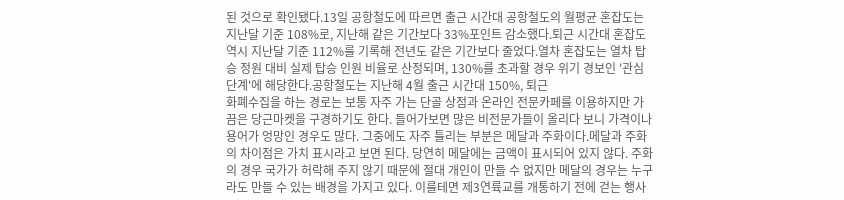된 것으로 확인됐다.13일 공항철도에 따르면 출근 시간대 공항철도의 월평균 혼잡도는 지난달 기준 108%로, 지난해 같은 기간보다 33%포인트 감소했다.퇴근 시간대 혼잡도 역시 지난달 기준 112%를 기록해 전년도 같은 기간보다 줄었다.열차 혼잡도는 열차 탑승 정원 대비 실제 탑승 인원 비율로 산정되며, 130%를 초과할 경우 위기 경보인 '관심 단계'에 해당한다.공항철도는 지난해 4월 출근 시간대 150%, 퇴근
화폐수집을 하는 경로는 보통 자주 가는 단골 상점과 온라인 전문카페를 이용하지만 가끔은 당근마켓을 구경하기도 한다. 들어가보면 많은 비전문가들이 올리다 보니 가격이나 용어가 엉망인 경우도 많다. 그중에도 자주 틀리는 부분은 메달과 주화이다.메달과 주화의 차이점은 가치 표시라고 보면 된다. 당연히 메달에는 금액이 표시되어 있지 않다. 주화의 경우 국가가 허락해 주지 않기 때문에 절대 개인이 만들 수 없지만 메달의 경우는 누구라도 만들 수 있는 배경을 가지고 있다. 이를테면 제3연륙교를 개통하기 전에 걷는 행사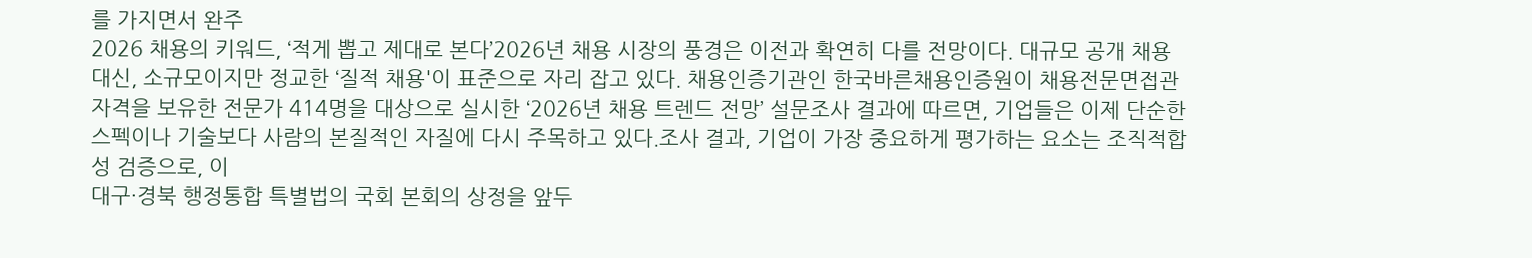를 가지면서 완주
2026 채용의 키워드, ‘적게 뽑고 제대로 본다’2026년 채용 시장의 풍경은 이전과 확연히 다를 전망이다. 대규모 공개 채용 대신, 소규모이지만 정교한 ‘질적 채용'이 표준으로 자리 잡고 있다. 채용인증기관인 한국바른채용인증원이 채용전문면접관 자격을 보유한 전문가 414명을 대상으로 실시한 ‘2026년 채용 트렌드 전망’ 설문조사 결과에 따르면, 기업들은 이제 단순한 스펙이나 기술보다 사람의 본질적인 자질에 다시 주목하고 있다.조사 결과, 기업이 가장 중요하게 평가하는 요소는 조직적합성 검증으로, 이
대구·경북 행정통합 특별법의 국회 본회의 상정을 앞두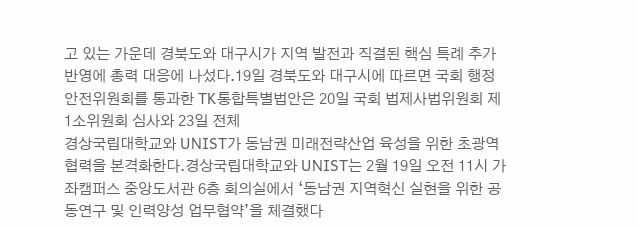고 있는 가운데 경북도와 대구시가 지역 발전과 직결된 핵심 특례 추가 반영에 총력 대응에 나섰다.19일 경북도와 대구시에 따르면 국회 행정안전위원회를 통과한 TK통합특별법안은 20일 국회 법제사법위원회 제1소위원회 심사와 23일 전체
경상국립대학교와 UNIST가 동남권 미래전략산업 육성을 위한 초광역 협력을 본격화한다.경상국립대학교와 UNIST는 2월 19일 오전 11시 가좌캠퍼스 중앙도서관 6층 회의실에서 ‘동남권 지역혁신 실현을 위한 공동연구 및 인력양성 업무협약’을 체결했다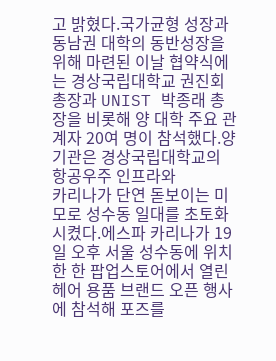고 밝혔다.국가균형 성장과 동남권 대학의 동반성장을 위해 마련된 이날 협약식에는 경상국립대학교 권진회 총장과 UNIST 박종래 총장을 비롯해 양 대학 주요 관계자 20여 명이 참석했다.양 기관은 경상국립대학교의 항공우주 인프라와
카리나가 단연 돋보이는 미모로 성수동 일대를 초토화 시켰다.에스파 카리나가 19일 오후 서울 성수동에 위치한 한 팝업스토어에서 열린 헤어 용품 브랜드 오픈 행사에 참석해 포즈를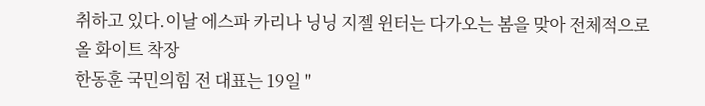취하고 있다.이날 에스파 카리나 닝닝 지젤 윈터는 다가오는 봄을 맞아 전체적으로 올 화이트 착장
한동훈 국민의힘 전 대표는 19일 "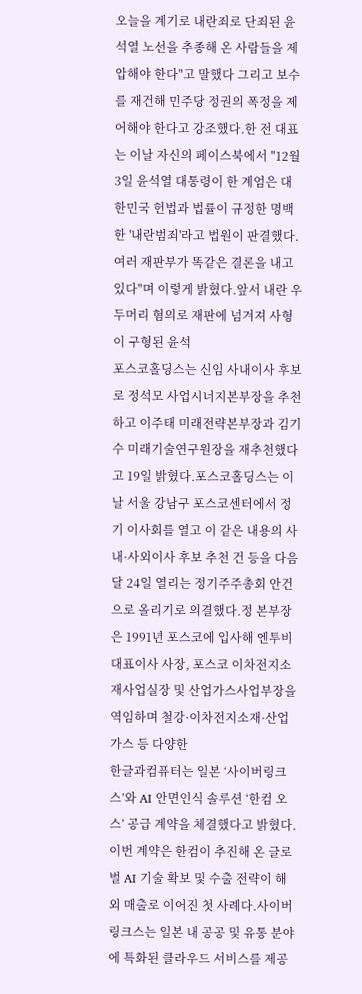오늘을 계기로 내란죄로 단죄된 윤석열 노선을 추종해 온 사람들을 제압해야 한다"고 말했다 그리고 보수를 재건해 민주당 정권의 폭정을 제어해야 한다고 강조했다.한 전 대표는 이날 자신의 페이스북에서 "12월 3일 윤석열 대통령이 한 계엄은 대한민국 헌법과 법률이 규정한 명백한 '내란범죄'라고 법원이 판결했다. 여러 재판부가 똑같은 결론을 내고 있다"며 이렇게 밝혔다.앞서 내란 우두머리 혐의로 재판에 넘겨져 사형이 구형된 윤석
포스코홀딩스는 신임 사내이사 후보로 정석모 사업시너지본부장을 추천하고 이주태 미래전략본부장과 김기수 미래기술연구원장을 재추천했다고 19일 밝혔다.포스코홀딩스는 이날 서울 강남구 포스코센터에서 정기 이사회를 열고 이 같은 내용의 사내·사외이사 후보 추천 건 등을 다음 달 24일 열리는 정기주주총회 안건으로 올리기로 의결했다.정 본부장은 1991년 포스코에 입사해 엔투비 대표이사 사장, 포스코 이차전지소재사업실장 및 산업가스사업부장을 역임하며 철강·이차전지소재·산업가스 등 다양한
한글과컴퓨터는 일본 ‘사이버링크스’와 AI 안면인식 솔루션 ‘한컴 오스’ 공급 계약을 체결했다고 밝혔다. 이번 계약은 한컴이 추진해 온 글로벌 AI 기술 확보 및 수출 전략이 해외 매출로 이어진 첫 사례다.사이버링크스는 일본 내 공공 및 유통 분야에 특화된 클라우드 서비스를 제공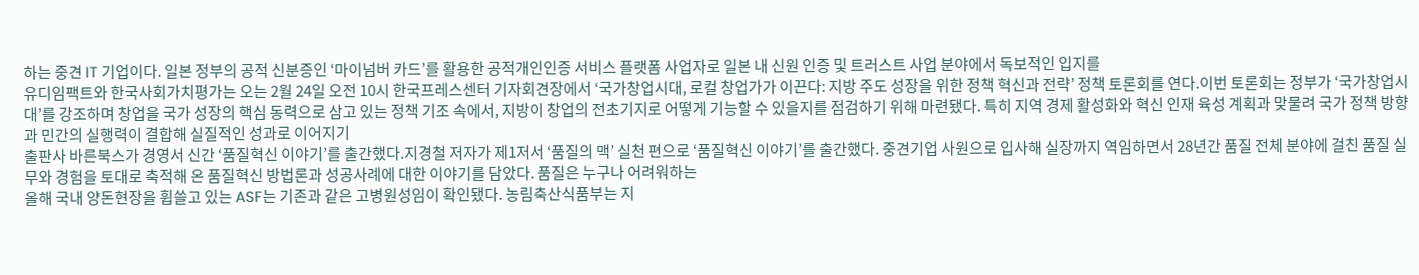하는 중견 IT 기업이다. 일본 정부의 공적 신분증인 ‘마이넘버 카드’를 활용한 공적개인인증 서비스 플랫폼 사업자로 일본 내 신원 인증 및 트러스트 사업 분야에서 독보적인 입지를
유디임팩트와 한국사회가치평가는 오는 2월 24일 오전 10시 한국프레스센터 기자회견장에서 ‘국가창업시대, 로컬 창업가가 이끈다: 지방 주도 성장을 위한 정책 혁신과 전략’ 정책 토론회를 연다.이번 토론회는 정부가 ‘국가창업시대’를 강조하며 창업을 국가 성장의 핵심 동력으로 삼고 있는 정책 기조 속에서, 지방이 창업의 전초기지로 어떻게 기능할 수 있을지를 점검하기 위해 마련됐다. 특히 지역 경제 활성화와 혁신 인재 육성 계획과 맞물려 국가 정책 방향과 민간의 실행력이 결합해 실질적인 성과로 이어지기
출판사 바른북스가 경영서 신간 ‘품질혁신 이야기’를 출간했다.지경철 저자가 제1저서 ‘품질의 맥’ 실천 편으로 ‘품질혁신 이야기’를 출간했다. 중견기업 사원으로 입사해 실장까지 역임하면서 28년간 품질 전체 분야에 걸친 품질 실무와 경험을 토대로 축적해 온 품질혁신 방법론과 성공사례에 대한 이야기를 담았다. 품질은 누구나 어려워하는
올해 국내 양돈현장을 휩쓸고 있는 ASF는 기존과 같은 고병원성임이 확인됐다. 농림축산식품부는 지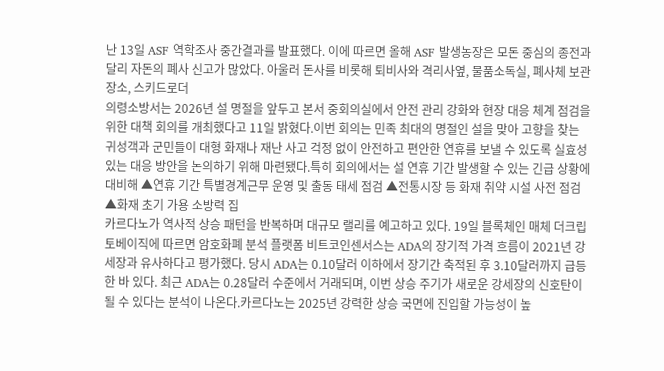난 13일 ASF 역학조사 중간결과를 발표했다. 이에 따르면 올해 ASF 발생농장은 모돈 중심의 종전과 달리 자돈의 폐사 신고가 많았다. 아울러 돈사를 비롯해 퇴비사와 격리사옆, 물품소독실, 폐사체 보관장소, 스키드로더
의령소방서는 2026년 설 명절을 앞두고 본서 중회의실에서 안전 관리 강화와 현장 대응 체계 점검을 위한 대책 회의를 개최했다고 11일 밝혔다.이번 회의는 민족 최대의 명절인 설을 맞아 고향을 찾는 귀성객과 군민들이 대형 화재나 재난 사고 걱정 없이 안전하고 편안한 연휴를 보낼 수 있도록 실효성 있는 대응 방안을 논의하기 위해 마련됐다.특히 회의에서는 설 연휴 기간 발생할 수 있는 긴급 상황에 대비해 ▲연휴 기간 특별경계근무 운영 및 출동 태세 점검 ▲전통시장 등 화재 취약 시설 사전 점검 ▲화재 초기 가용 소방력 집
카르다노가 역사적 상승 패턴을 반복하며 대규모 랠리를 예고하고 있다. 19일 블록체인 매체 더크립토베이직에 따르면 암호화폐 분석 플랫폼 비트코인센서스는 ADA의 장기적 가격 흐름이 2021년 강세장과 유사하다고 평가했다. 당시 ADA는 0.10달러 이하에서 장기간 축적된 후 3.10달러까지 급등한 바 있다. 최근 ADA는 0.28달러 수준에서 거래되며, 이번 상승 주기가 새로운 강세장의 신호탄이 될 수 있다는 분석이 나온다.카르다노는 2025년 강력한 상승 국면에 진입할 가능성이 높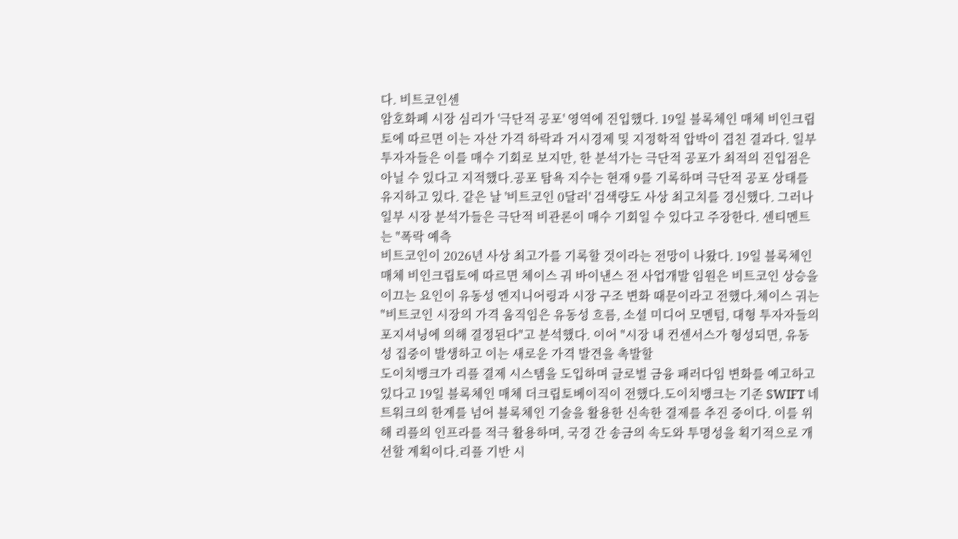다. 비트코인센
암호화폐 시장 심리가 '극단적 공포' 영역에 진입했다. 19일 블록체인 매체 비인크립토에 따르면 이는 자산 가격 하락과 거시경제 및 지정학적 압박이 겹친 결과다. 일부 투자자들은 이를 매수 기회로 보지만, 한 분석가는 극단적 공포가 최적의 진입점은 아닐 수 있다고 지적했다.공포 탐욕 지수는 현재 9를 기록하며 극단적 공포 상태를 유지하고 있다. 같은 날 '비트코인 0달러' 검색량도 사상 최고치를 경신했다. 그러나 일부 시장 분석가들은 극단적 비관론이 매수 기회일 수 있다고 주장한다. 센티멘트는 "폭락 예측
비트코인이 2026년 사상 최고가를 기록할 것이라는 전망이 나왔다. 19일 블록체인 매체 비인크립토에 따르면 체이스 궈 바이낸스 전 사업개발 임원은 비트코인 상승을 이끄는 요인이 유동성 엔지니어링과 시장 구조 변화 때문이라고 전했다.체이스 궈는 "비트코인 시장의 가격 움직임은 유동성 흐름, 소셜 미디어 모멘텀, 대형 투자자들의 포지셔닝에 의해 결정된다"고 분석했다. 이어 "시장 내 컨센서스가 형성되면, 유동성 집중이 발생하고 이는 새로운 가격 발견을 촉발할
도이치뱅크가 리플 결제 시스템을 도입하며 글로벌 금융 패러다임 변화를 예고하고 있다고 19일 블록체인 매체 더크립토베이직이 전했다.도이치뱅크는 기존 SWIFT 네트워크의 한계를 넘어 블록체인 기술을 활용한 신속한 결제를 추진 중이다. 이를 위해 리플의 인프라를 적극 활용하며, 국경 간 송금의 속도와 투명성을 획기적으로 개선할 계획이다.리플 기반 시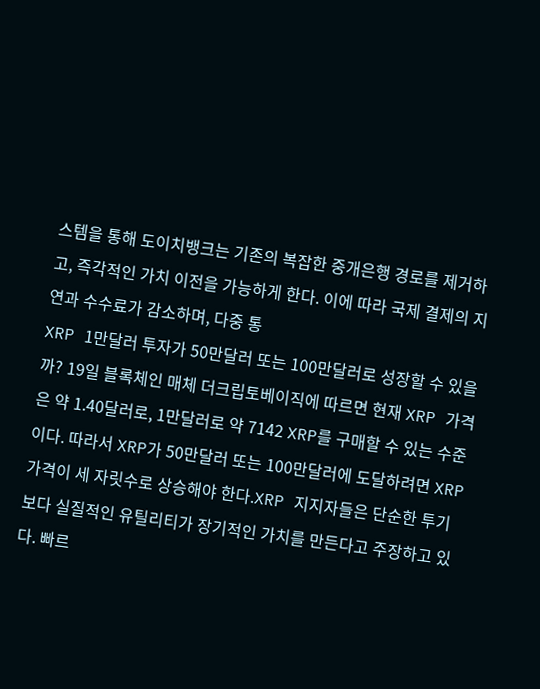스템을 통해 도이치뱅크는 기존의 복잡한 중개은행 경로를 제거하고, 즉각적인 가치 이전을 가능하게 한다. 이에 따라 국제 결제의 지연과 수수료가 감소하며, 다중 통
XRP 1만달러 투자가 50만달러 또는 100만달러로 성장할 수 있을까? 19일 블록체인 매체 더크립토베이직에 따르면 현재 XRP 가격은 약 1.40달러로, 1만달러로 약 7142 XRP를 구매할 수 있는 수준이다. 따라서 XRP가 50만달러 또는 100만달러에 도달하려면 XRP 가격이 세 자릿수로 상승해야 한다.XRP 지지자들은 단순한 투기보다 실질적인 유틸리티가 장기적인 가치를 만든다고 주장하고 있다. 빠르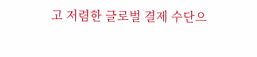고 저렴한 글로벌 결제 수단으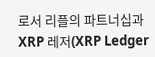로서 리플의 파트너십과 XRP 레저(XRP Ledger